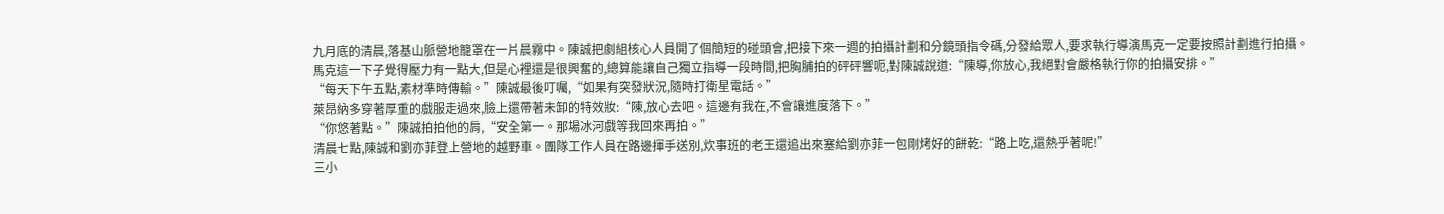九月底的清晨,落基山脈營地籠罩在一片晨霧中。陳誠把劇組核心人員開了個簡短的碰頭會,把接下來一週的拍攝計劃和分鏡頭指令碼,分發給眾人,要求執行導演馬克一定要按照計劃進行拍攝。
馬克這一下子覺得壓力有一點大,但是心裡還是很興奮的,總算能讓自己獨立指導一段時間,把胸脯拍的砰砰響呃,對陳誠說道:“陳導,你放心,我絕對會嚴格執行你的拍攝安排。”
“每天下午五點,素材準時傳輸。”陳誠最後叮囑,“如果有突發狀況,隨時打衛星電話。”
萊昂納多穿著厚重的戲服走過來,臉上還帶著未卸的特效妝:“陳,放心去吧。這邊有我在,不會讓進度落下。”
“你悠著點。”陳誠拍拍他的肩,“安全第一。那場冰河戲等我回來再拍。”
清晨七點,陳誠和劉亦菲登上營地的越野車。團隊工作人員在路邊揮手送別,炊事班的老王還追出來塞給劉亦菲一包剛烤好的餅乾:“路上吃,還熱乎著呢!”
三小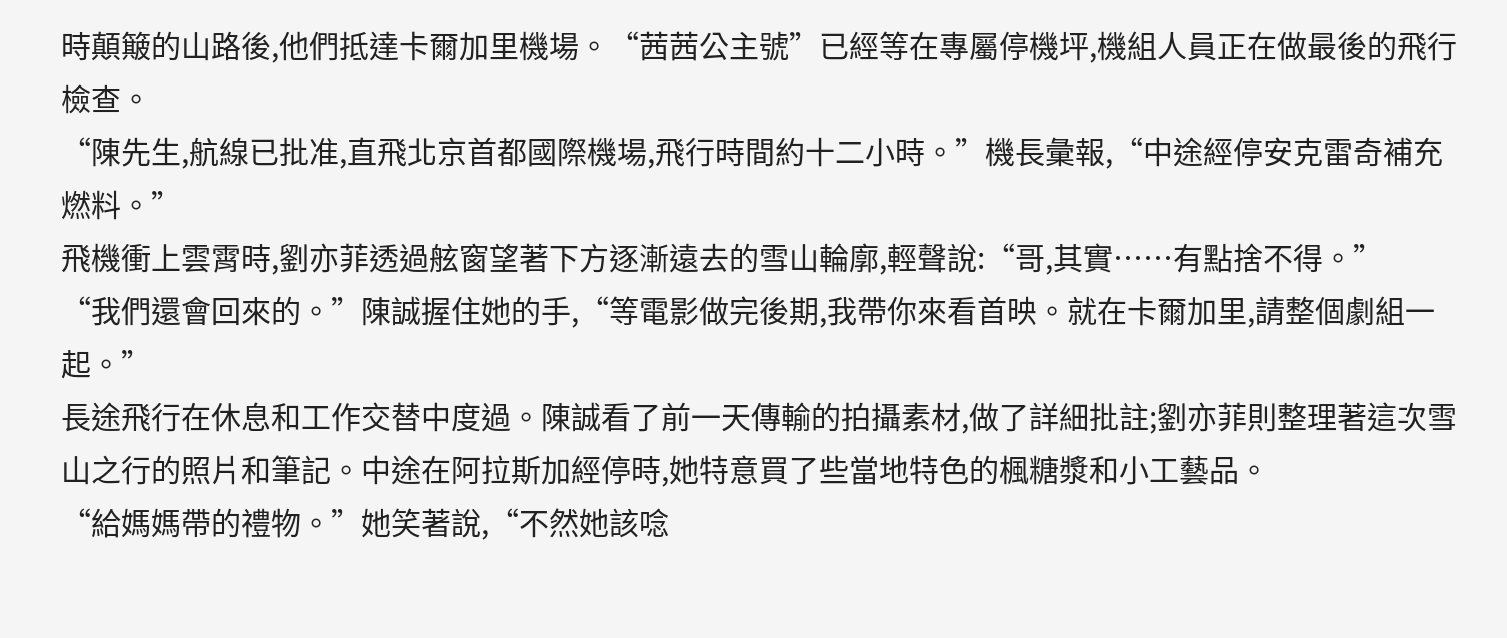時顛簸的山路後,他們抵達卡爾加里機場。“茜茜公主號”已經等在專屬停機坪,機組人員正在做最後的飛行檢查。
“陳先生,航線已批准,直飛北京首都國際機場,飛行時間約十二小時。”機長彙報,“中途經停安克雷奇補充燃料。”
飛機衝上雲霄時,劉亦菲透過舷窗望著下方逐漸遠去的雪山輪廓,輕聲說:“哥,其實……有點捨不得。”
“我們還會回來的。”陳誠握住她的手,“等電影做完後期,我帶你來看首映。就在卡爾加里,請整個劇組一起。”
長途飛行在休息和工作交替中度過。陳誠看了前一天傳輸的拍攝素材,做了詳細批註;劉亦菲則整理著這次雪山之行的照片和筆記。中途在阿拉斯加經停時,她特意買了些當地特色的楓糖漿和小工藝品。
“給媽媽帶的禮物。”她笑著說,“不然她該唸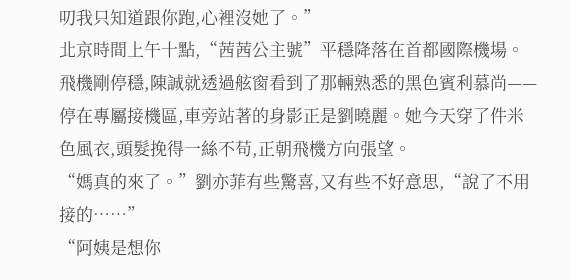叨我只知道跟你跑,心裡沒她了。”
北京時間上午十點,“茜茜公主號”平穩降落在首都國際機場。
飛機剛停穩,陳誠就透過舷窗看到了那輛熟悉的黑色賓利慕尚——停在專屬接機區,車旁站著的身影正是劉曉麗。她今天穿了件米色風衣,頭髮挽得一絲不苟,正朝飛機方向張望。
“媽真的來了。”劉亦菲有些驚喜,又有些不好意思,“說了不用接的……”
“阿姨是想你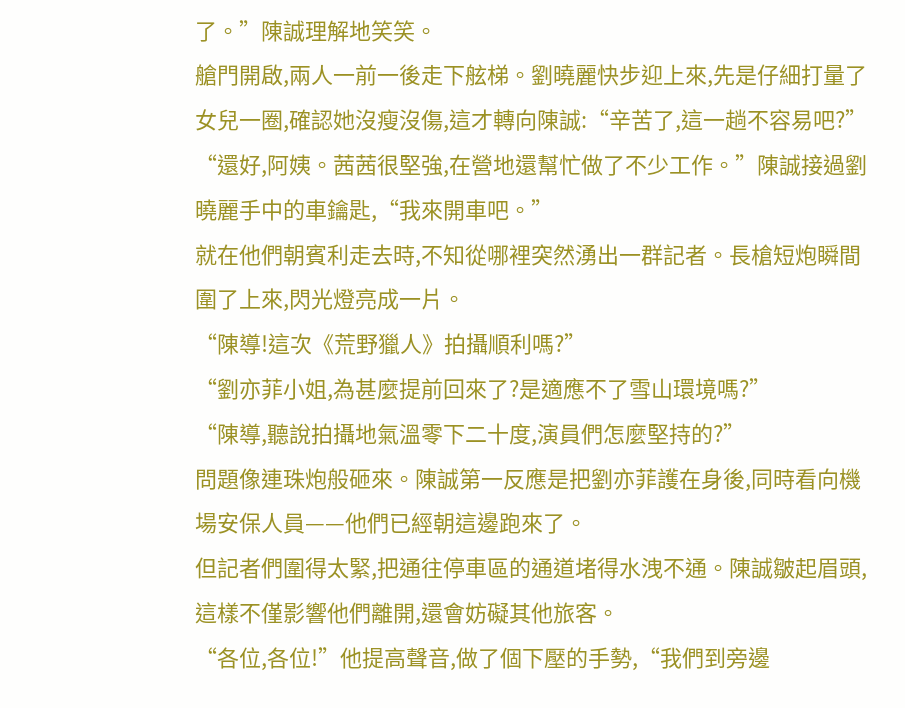了。”陳誠理解地笑笑。
艙門開啟,兩人一前一後走下舷梯。劉曉麗快步迎上來,先是仔細打量了女兒一圈,確認她沒瘦沒傷,這才轉向陳誠:“辛苦了,這一趟不容易吧?”
“還好,阿姨。茜茜很堅強,在營地還幫忙做了不少工作。”陳誠接過劉曉麗手中的車鑰匙,“我來開車吧。”
就在他們朝賓利走去時,不知從哪裡突然湧出一群記者。長槍短炮瞬間圍了上來,閃光燈亮成一片。
“陳導!這次《荒野獵人》拍攝順利嗎?”
“劉亦菲小姐,為甚麼提前回來了?是適應不了雪山環境嗎?”
“陳導,聽說拍攝地氣溫零下二十度,演員們怎麼堅持的?”
問題像連珠炮般砸來。陳誠第一反應是把劉亦菲護在身後,同時看向機場安保人員——他們已經朝這邊跑來了。
但記者們圍得太緊,把通往停車區的通道堵得水洩不通。陳誠皺起眉頭,這樣不僅影響他們離開,還會妨礙其他旅客。
“各位,各位!”他提高聲音,做了個下壓的手勢,“我們到旁邊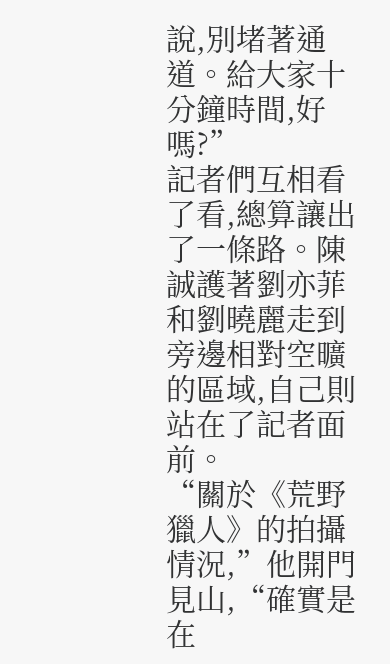說,別堵著通道。給大家十分鐘時間,好嗎?”
記者們互相看了看,總算讓出了一條路。陳誠護著劉亦菲和劉曉麗走到旁邊相對空曠的區域,自己則站在了記者面前。
“關於《荒野獵人》的拍攝情況,”他開門見山,“確實是在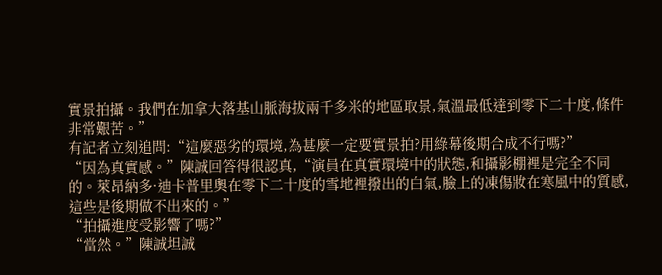實景拍攝。我們在加拿大落基山脈海拔兩千多米的地區取景,氣溫最低達到零下二十度,條件非常艱苦。”
有記者立刻追問:“這麼惡劣的環境,為甚麼一定要實景拍?用綠幕後期合成不行嗎?”
“因為真實感。”陳誠回答得很認真,“演員在真實環境中的狀態,和攝影棚裡是完全不同的。萊昂納多·迪卡普里奧在零下二十度的雪地裡撥出的白氣,臉上的凍傷妝在寒風中的質感,這些是後期做不出來的。”
“拍攝進度受影響了嗎?”
“當然。”陳誠坦誠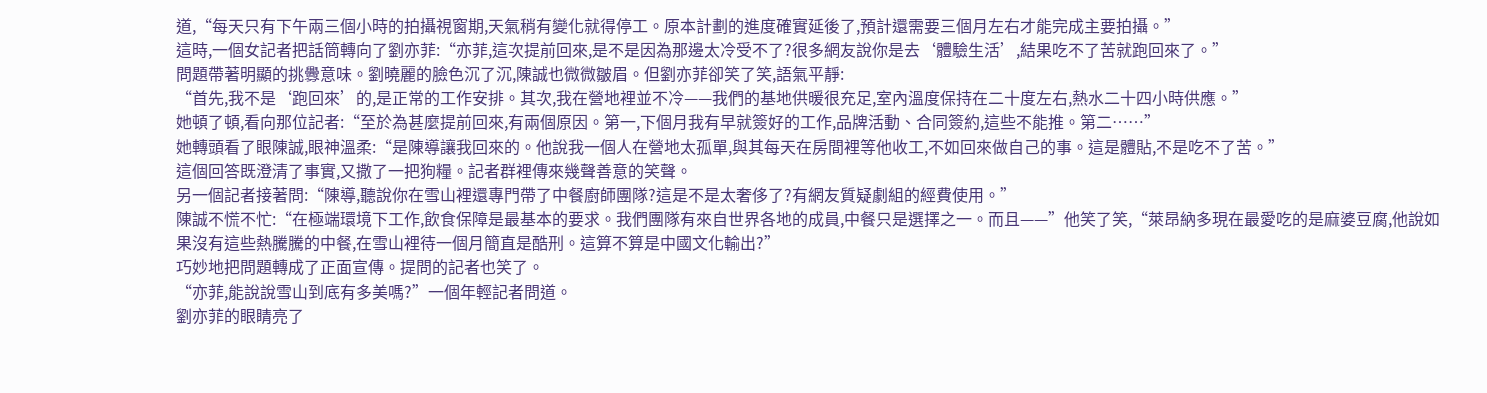道,“每天只有下午兩三個小時的拍攝視窗期,天氣稍有變化就得停工。原本計劃的進度確實延後了,預計還需要三個月左右才能完成主要拍攝。”
這時,一個女記者把話筒轉向了劉亦菲:“亦菲,這次提前回來,是不是因為那邊太冷受不了?很多網友說你是去‘體驗生活’,結果吃不了苦就跑回來了。”
問題帶著明顯的挑釁意味。劉曉麗的臉色沉了沉,陳誠也微微皺眉。但劉亦菲卻笑了笑,語氣平靜:
“首先,我不是‘跑回來’的,是正常的工作安排。其次,我在營地裡並不冷——我們的基地供暖很充足,室內溫度保持在二十度左右,熱水二十四小時供應。”
她頓了頓,看向那位記者:“至於為甚麼提前回來,有兩個原因。第一,下個月我有早就簽好的工作,品牌活動、合同簽約,這些不能推。第二……”
她轉頭看了眼陳誠,眼神溫柔:“是陳導讓我回來的。他說我一個人在營地太孤單,與其每天在房間裡等他收工,不如回來做自己的事。這是體貼,不是吃不了苦。”
這個回答既澄清了事實,又撒了一把狗糧。記者群裡傳來幾聲善意的笑聲。
另一個記者接著問:“陳導,聽說你在雪山裡還專門帶了中餐廚師團隊?這是不是太奢侈了?有網友質疑劇組的經費使用。”
陳誠不慌不忙:“在極端環境下工作,飲食保障是最基本的要求。我們團隊有來自世界各地的成員,中餐只是選擇之一。而且——”他笑了笑,“萊昂納多現在最愛吃的是麻婆豆腐,他說如果沒有這些熱騰騰的中餐,在雪山裡待一個月簡直是酷刑。這算不算是中國文化輸出?”
巧妙地把問題轉成了正面宣傳。提問的記者也笑了。
“亦菲,能說說雪山到底有多美嗎?”一個年輕記者問道。
劉亦菲的眼睛亮了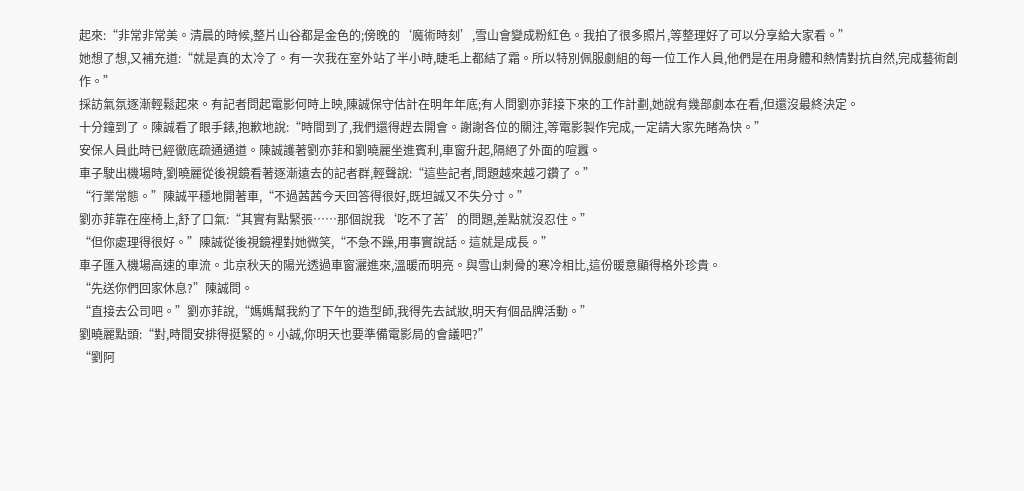起來:“非常非常美。清晨的時候,整片山谷都是金色的;傍晚的‘魔術時刻’,雪山會變成粉紅色。我拍了很多照片,等整理好了可以分享給大家看。”
她想了想,又補充道:“就是真的太冷了。有一次我在室外站了半小時,睫毛上都結了霜。所以特別佩服劇組的每一位工作人員,他們是在用身體和熱情對抗自然,完成藝術創作。”
採訪氣氛逐漸輕鬆起來。有記者問起電影何時上映,陳誠保守估計在明年年底;有人問劉亦菲接下來的工作計劃,她說有幾部劇本在看,但還沒最終決定。
十分鐘到了。陳誠看了眼手錶,抱歉地說:“時間到了,我們還得趕去開會。謝謝各位的關注,等電影製作完成,一定請大家先睹為快。”
安保人員此時已經徹底疏通通道。陳誠護著劉亦菲和劉曉麗坐進賓利,車窗升起,隔絕了外面的喧囂。
車子駛出機場時,劉曉麗從後視鏡看著逐漸遠去的記者群,輕聲說:“這些記者,問題越來越刁鑽了。”
“行業常態。”陳誠平穩地開著車,“不過茜茜今天回答得很好,既坦誠又不失分寸。”
劉亦菲靠在座椅上,舒了口氣:“其實有點緊張……那個說我‘吃不了苦’的問題,差點就沒忍住。”
“但你處理得很好。”陳誠從後視鏡裡對她微笑,“不急不躁,用事實說話。這就是成長。”
車子匯入機場高速的車流。北京秋天的陽光透過車窗灑進來,溫暖而明亮。與雪山刺骨的寒冷相比,這份暖意顯得格外珍貴。
“先送你們回家休息?”陳誠問。
“直接去公司吧。”劉亦菲說,“媽媽幫我約了下午的造型師,我得先去試妝,明天有個品牌活動。”
劉曉麗點頭:“對,時間安排得挺緊的。小誠,你明天也要準備電影局的會議吧?”
“劉阿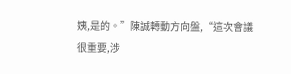姨,是的。”陳誠轉動方向盤,“這次會議很重要,涉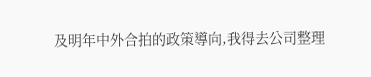及明年中外合拍的政策導向,我得去公司整理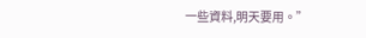一些資料,明天要用。”